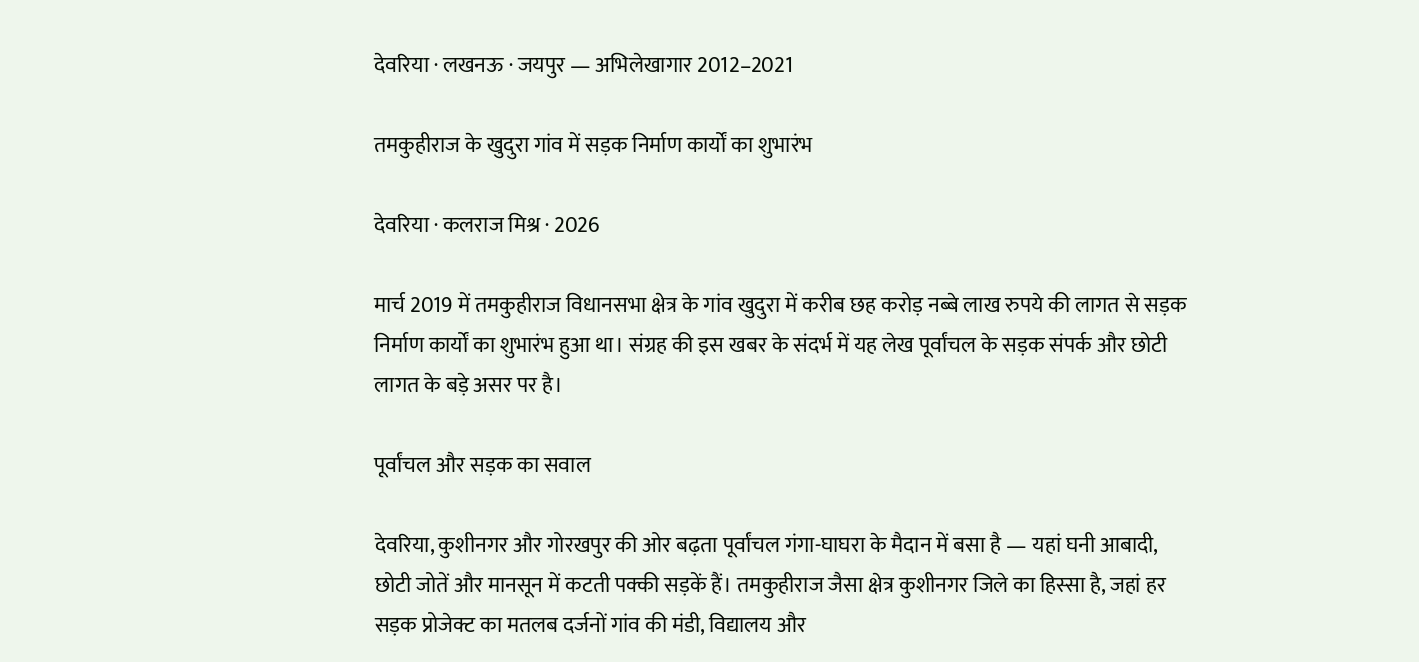देवरिया · लखनऊ · जयपुर — अभिलेखागार 2012–2021

तमकुहीराज के खुदुरा गांव में सड़क निर्माण कार्यों का शुभारंभ

देवरिया · कलराज मिश्र · 2026

मार्च 2019 में तमकुहीराज विधानसभा क्षेत्र के गांव खुदुरा में करीब छह करोड़ नब्बे लाख रुपये की लागत से सड़क निर्माण कार्यों का शुभारंभ हुआ था। संग्रह की इस खबर के संदर्भ में यह लेख पूर्वांचल के सड़क संपर्क और छोटी लागत के बड़े असर पर है।

पूर्वांचल और सड़क का सवाल

देवरिया, कुशीनगर और गोरखपुर की ओर बढ़ता पूर्वांचल गंगा-घाघरा के मैदान में बसा है — यहां घनी आबादी, छोटी जोतें और मानसून में कटती पक्की सड़कें हैं। तमकुहीराज जैसा क्षेत्र कुशीनगर जिले का हिस्सा है, जहां हर सड़क प्रोजेक्ट का मतलब दर्जनों गांव की मंडी, विद्यालय और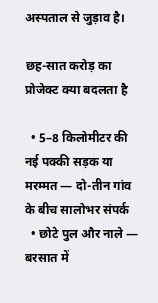अस्पताल से जुड़ाव है।

छह-सात करोड़ का प्रोजेक्ट क्या बदलता है

  • 5–8 किलोमीटर की नई पक्की सड़क या मरम्मत — दो-तीन गांव के बीच सालोभर संपर्क
  • छोटे पुल और नाले — बरसात में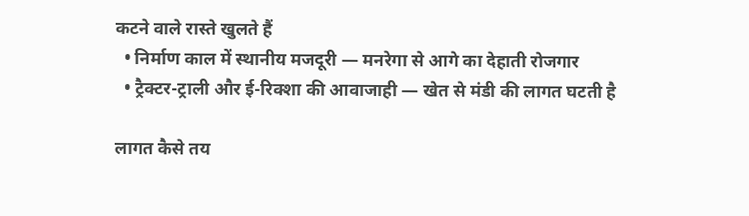कटने वाले रास्ते खुलते हैं
  • निर्माण काल में स्थानीय मजदूरी — मनरेगा से आगे का देहाती रोजगार
  • ट्रैक्टर-ट्राली और ई-रिक्शा की आवाजाही — खेत से मंडी की लागत घटती है

लागत कैसे तय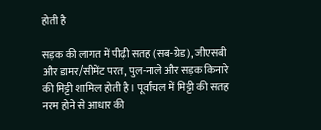होती है

सड़क की लागत में पीढ़ी सतह (सब-ग्रेड), जीएसबी और डामर/सीमेंट परत, पुल-नाले और सड़क किनारे की मिट्टी शामिल होती है। पूर्वांचल में मिट्टी की सतह नरम होने से आधार की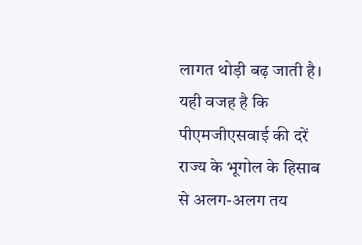लागत थोड़ी बढ़ जाती है। यही वजह है कि पीएमजीएसवाई की दरें राज्य के भूगोल के हिसाब से अलग-अलग तय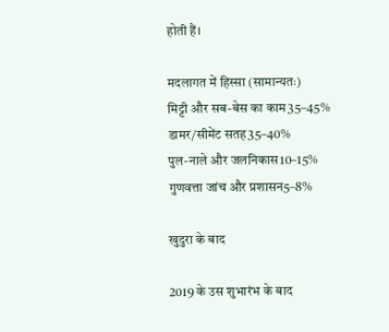होती हैं।

मदलागत में हिस्सा (सामान्यतः)
मिट्टी और सब-बेस का काम35–45%
डामर/सीमेंट सतह35–40%
पुल-नाले और जलनिकास10–15%
गुणवत्ता जांच और प्रशासन5–8%

खुदुरा के बाद

2019 के उस शुभारंभ के बाद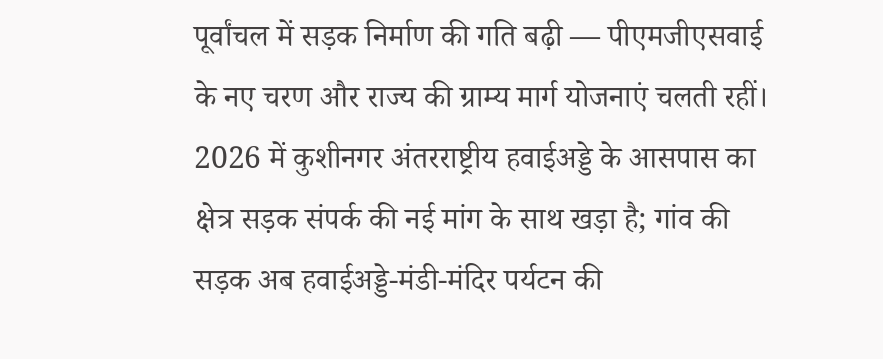पूर्वांचल में सड़क निर्माण की गति बढ़ी — पीएमजीएसवाई के नए चरण और राज्य की ग्राम्य मार्ग योजनाएं चलती रहीं। 2026 में कुशीनगर अंतरराष्ट्रीय हवाईअड्डे के आसपास का क्षेत्र सड़क संपर्क की नई मांग के साथ खड़ा है; गांव की सड़क अब हवाईअड्डे-मंडी-मंदिर पर्यटन की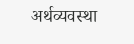अर्थव्यवस्था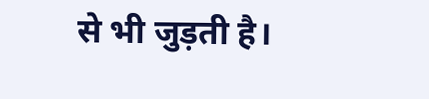से भी जुड़ती है।